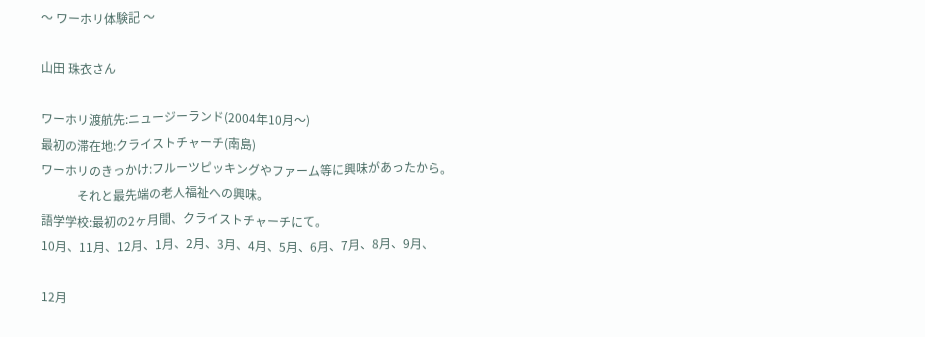〜 ワーホリ体験記 〜

山田 珠衣さん

ワーホリ渡航先:ニュージーランド(2004年10月〜)
最初の滞在地:クライストチャーチ(南島)
ワーホリのきっかけ:フルーツピッキングやファーム等に興味があったから。
            それと最先端の老人福祉への興味。
語学学校:最初の2ヶ月間、クライストチャーチにて。
10月、11月、12月、1月、2月、3月、4月、5月、6月、7月、8月、9月、

12月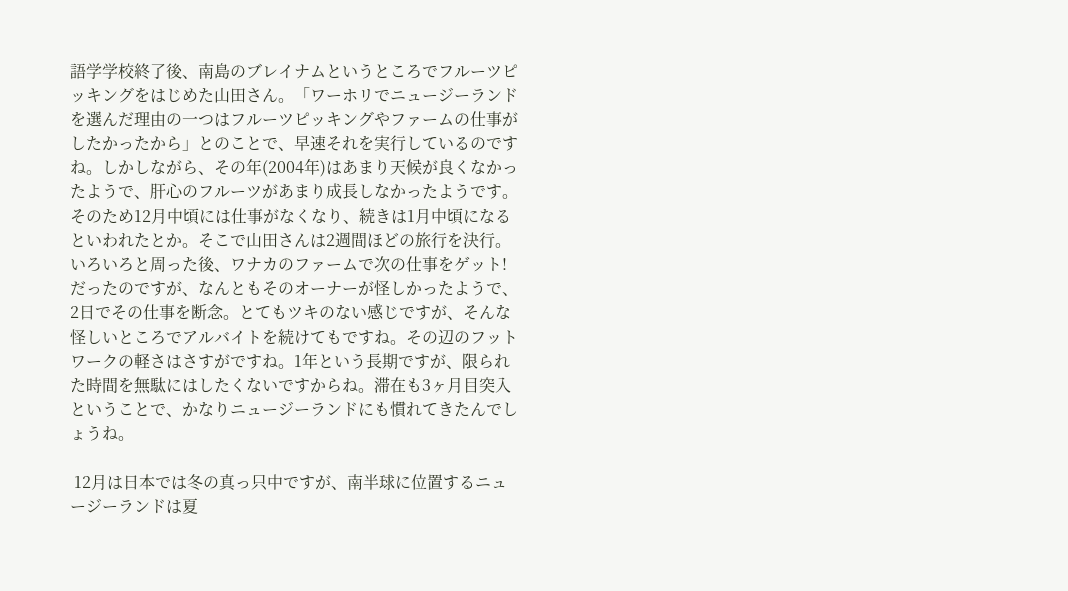語学学校終了後、南島のブレイナムというところでフルーツピッキングをはじめた山田さん。「ワーホリでニュージーランドを選んだ理由の一つはフルーツピッキングやファームの仕事がしたかったから」とのことで、早速それを実行しているのですね。しかしながら、その年(2004年)はあまり天候が良くなかったようで、肝心のフルーツがあまり成長しなかったようです。そのため12月中頃には仕事がなくなり、続きは1月中頃になるといわれたとか。そこで山田さんは2週間ほどの旅行を決行。いろいろと周った後、ワナカのファームで次の仕事をゲット!だったのですが、なんともそのオーナーが怪しかったようで、2日でその仕事を断念。とてもツキのない感じですが、そんな怪しいところでアルバイトを続けてもですね。その辺のフットワークの軽さはさすがですね。1年という長期ですが、限られた時間を無駄にはしたくないですからね。滞在も3ヶ月目突入ということで、かなりニュージーランドにも慣れてきたんでしょうね。

 12月は日本では冬の真っ只中ですが、南半球に位置するニュージーランドは夏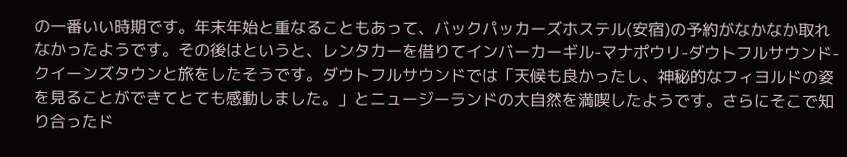の一番いい時期です。年末年始と重なることもあって、バックパッカーズホステル(安宿)の予約がなかなか取れなかったようです。その後はというと、レンタカーを借りてインバーカーギル-マナポウリ-ダウトフルサウンド-クイーンズタウンと旅をしたそうです。ダウトフルサウンドでは「天候も良かったし、神秘的なフィヨルドの姿を見ることができてとても感動しました。」とニュージーランドの大自然を満喫したようです。さらにそこで知り合ったド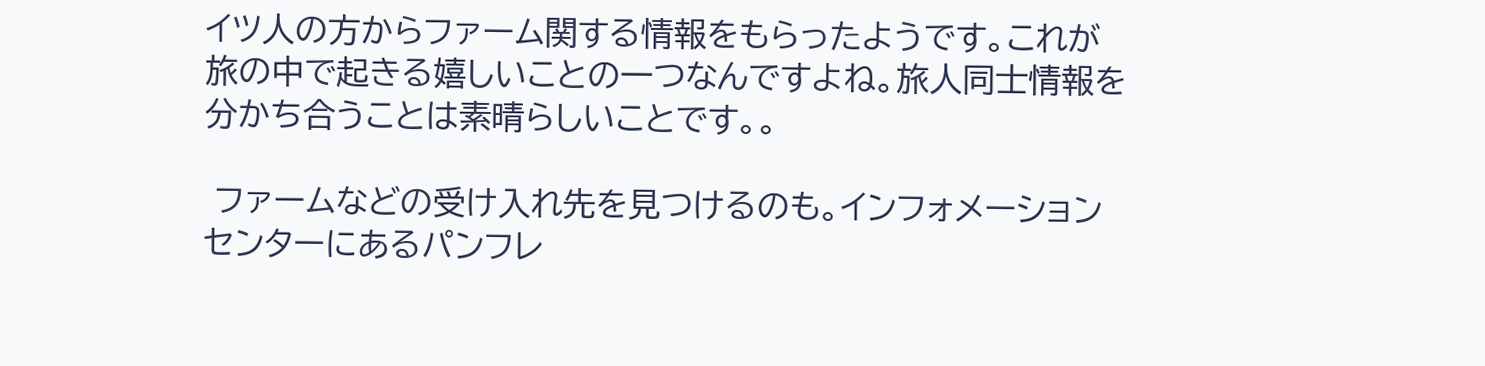イツ人の方からファーム関する情報をもらったようです。これが旅の中で起きる嬉しいことの一つなんですよね。旅人同士情報を分かち合うことは素晴らしいことです。。

 ファームなどの受け入れ先を見つけるのも。インフォメーションセンターにあるパンフレ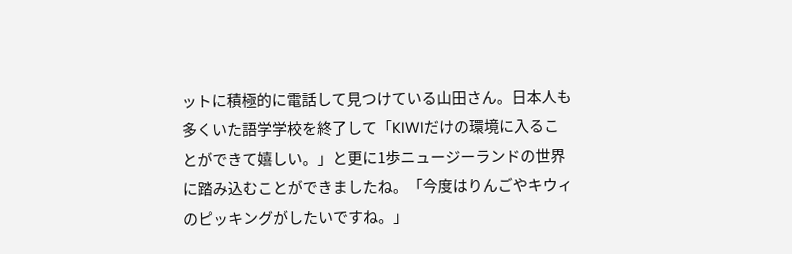ットに積極的に電話して見つけている山田さん。日本人も多くいた語学学校を終了して「KIWIだけの環境に入ることができて嬉しい。」と更に1歩ニュージーランドの世界に踏み込むことができましたね。「今度はりんごやキウィのピッキングがしたいですね。」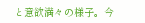と意欲満々の様子。今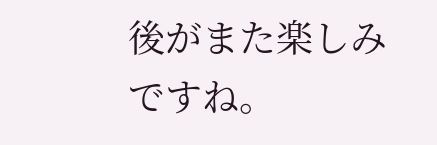後がまた楽しみですね。